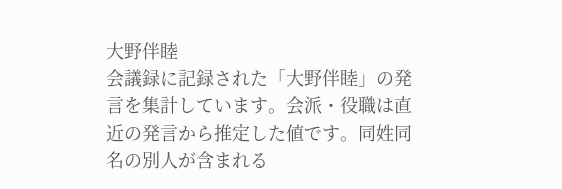大野伴睦
会議録に記録された「大野伴睦」の発言を集計しています。会派・役職は直近の発言から推定した値です。同姓同名の別人が含まれる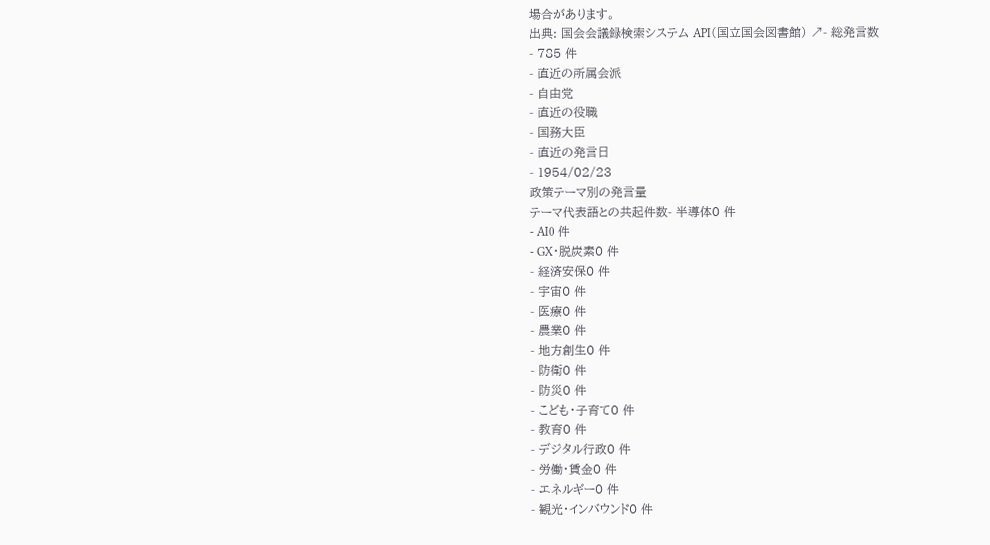場合があります。
出典: 国会会議録検索システム API(国立国会図書館) ↗- 総発言数
- 785 件
- 直近の所属会派
- 自由党
- 直近の役職
- 国務大臣
- 直近の発言日
- 1954/02/23
政策テーマ別の発言量
テーマ代表語との共起件数- 半導体0 件
- AI0 件
- GX・脱炭素0 件
- 経済安保0 件
- 宇宙0 件
- 医療0 件
- 農業0 件
- 地方創生0 件
- 防衛0 件
- 防災0 件
- こども・子育て0 件
- 教育0 件
- デジタル行政0 件
- 労働・賃金0 件
- エネルギー0 件
- 観光・インバウンド0 件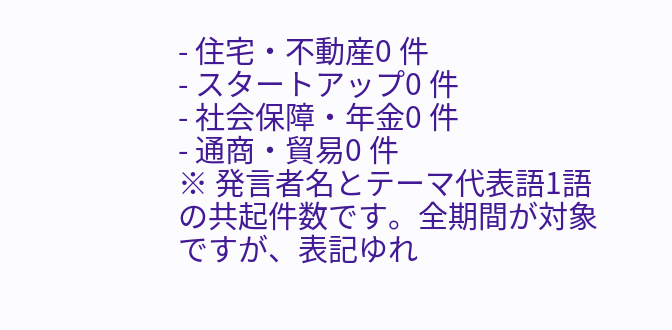- 住宅・不動産0 件
- スタートアップ0 件
- 社会保障・年金0 件
- 通商・貿易0 件
※ 発言者名とテーマ代表語1語の共起件数です。全期間が対象ですが、表記ゆれ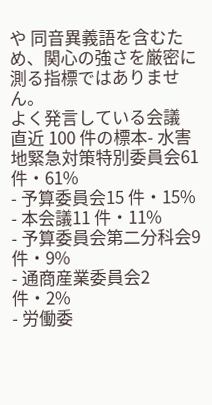や 同音異義語を含むため、関心の強さを厳密に測る指標ではありません。
よく発言している会議
直近 100 件の標本- 水害地緊急対策特別委員会61 件・61%
- 予算委員会15 件・15%
- 本会議11 件・11%
- 予算委員会第二分科会9 件・9%
- 通商産業委員会2 件・2%
- 労働委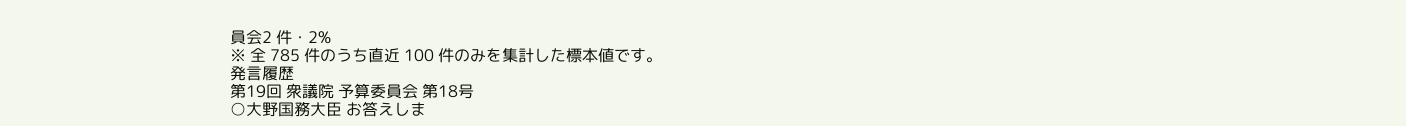員会2 件・2%
※ 全 785 件のうち直近 100 件のみを集計した標本値です。
発言履歴
第19回 衆議院 予算委員会 第18号
○大野国務大臣 お答えしま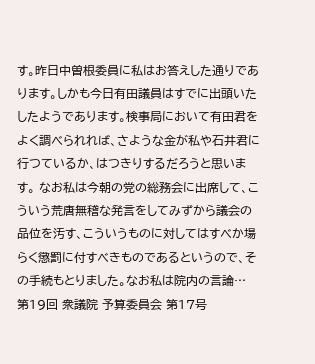す。昨日中曽根委員に私はお答えした通りであります。しかも今日有田議員はすでに出頭いたしたようであります。検事局において有田君をよく調べられれば、さような金が私や石井君に行つているか、はつきりするだろうと思います。 なお私は今朝の党の総務会に出席して、こういう荒唐無稽な発言をしてみずから議会の品位を汚す、こういうものに対してはすべか場らく懲罰に付すべきものであるというので、その手続もとりました。なお私は院内の言論…
第19回 衆議院 予算委員会 第17号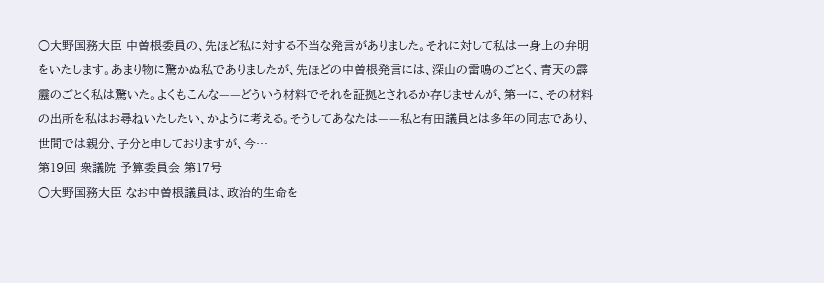○大野国務大臣 中曽根委員の、先ほど私に対する不当な発言がありました。それに対して私は一身上の弁明をいたします。あまり物に驚かぬ私でありましたが、先ほどの中曽根発言には、深山の雷鳴のごとく、青天の霹靂のごとく私は驚いた。よくもこんな——どういう材料でそれを証拠とされるか存じませんが、第一に、その材料の出所を私はお尋ねいたしたい、かように考える。そうしてあなたは——私と有田議員とは多年の同志であり、世間では親分、子分と申しておりますが、今…
第19回 衆議院 予算委員会 第17号
○大野国務大臣 なお中曽根議員は、政治的生命を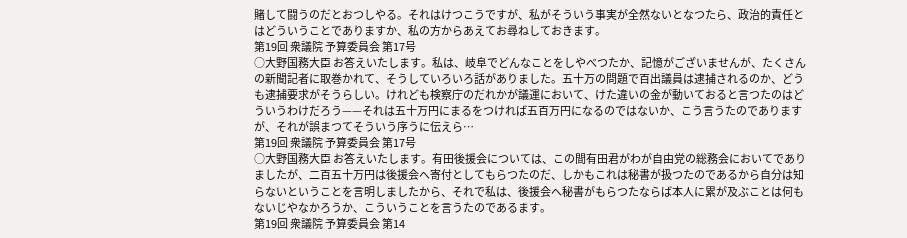賭して闘うのだとおつしやる。それはけつこうですが、私がそういう事実が全然ないとなつたら、政治的責任とはどういうことでありますか、私の方からあえてお尋ねしておきます。
第19回 衆議院 予算委員会 第17号
○大野国務大臣 お答えいたします。私は、岐阜でどんなことをしやべつたか、記憶がございませんが、たくさんの新聞記者に取巻かれて、そうしていろいろ話がありました。五十万の問題で百出議員は逮捕されるのか、どうも逮捕要求がそうらしい。けれども検察庁のだれかが議運において、けた違いの金が動いておると言つたのはどういうわけだろう——それは五十万円にまるをつければ五百万円になるのではないか、こう言うたのでありますが、それが誤まつてそういう序うに伝えら…
第19回 衆議院 予算委員会 第17号
○大野国務大臣 お答えいたします。有田後援会については、この間有田君がわが自由党の総務会においてでありましたが、二百五十万円は後援会へ寄付としてもらつたのだ、しかもこれは秘書が扱つたのであるから自分は知らないということを言明しましたから、それで私は、後援会へ秘書がもらつたならば本人に累が及ぶことは何もないじやなかろうか、こういうことを言うたのであるます。
第19回 衆議院 予算委員会 第14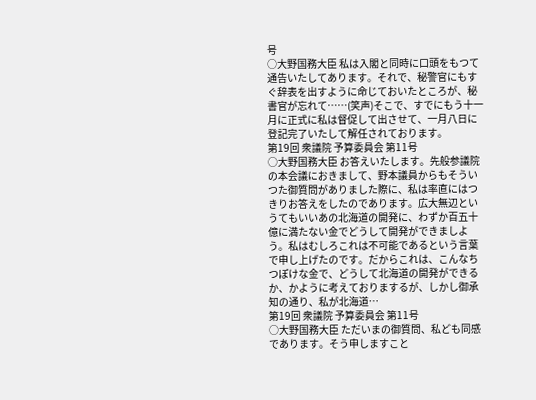号
○大野国務大臣 私は入閣と同時に口頭をもつて通告いたしてあります。それで、秘警官にもすぐ辞表を出すように命じておいたところが、秘書官が忘れて……(笑声)そこで、すでにもう十一月に正式に私は督促して出させて、一月八日に登記完了いたして解任されております。
第19回 衆議院 予算委員会 第11号
○大野国務大臣 お答えいたします。先般参議院の本会議におきまして、野本議員からもそういつた御質問がありました際に、私は率直にはつきりお答えをしたのであります。広大無辺というてもいいあの北海道の開発に、わずか百五十億に満たない金でどうして開発ができましよう。私はむしろこれは不可能であるという言葉で申し上げたのです。だからこれは、こんなちつぽけな金で、どうして北海道の開発ができるか、かように考えておりまするが、しかし御承知の通り、私が北海道…
第19回 衆議院 予算委員会 第11号
○大野国務大臣 ただいまの御質問、私ども同感であります。そう申しますこと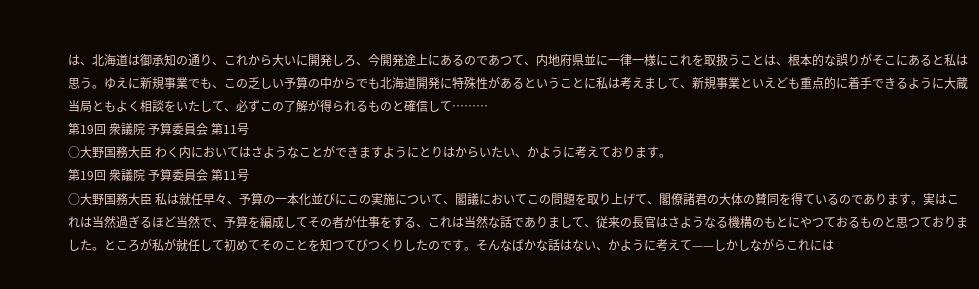は、北海道は御承知の通り、これから大いに開発しろ、今開発途上にあるのであつて、内地府県並に一律一様にこれを取扱うことは、根本的な誤りがそこにあると私は思う。ゆえに新規事業でも、この乏しい予算の中からでも北海道開発に特殊性があるということに私は考えまして、新規事業といえども重点的に着手できるように大蔵当局ともよく相談をいたして、必ずこの了解が得られるものと確信して………
第19回 衆議院 予算委員会 第11号
○大野国務大臣 わく内においてはさようなことができますようにとりはからいたい、かように考えております。
第19回 衆議院 予算委員会 第11号
○大野国務大臣 私は就任早々、予算の一本化並びにこの実施について、閣議においてこの問題を取り上げて、閣僚諸君の大体の賛同を得ているのであります。実はこれは当然過ぎるほど当然で、予算を編成してその者が仕事をする、これは当然な話でありまして、従来の長官はさようなる機構のもとにやつておるものと思つておりました。ところが私が就任して初めてそのことを知つてびつくりしたのです。そんなばかな話はない、かように考えて——しかしながらこれには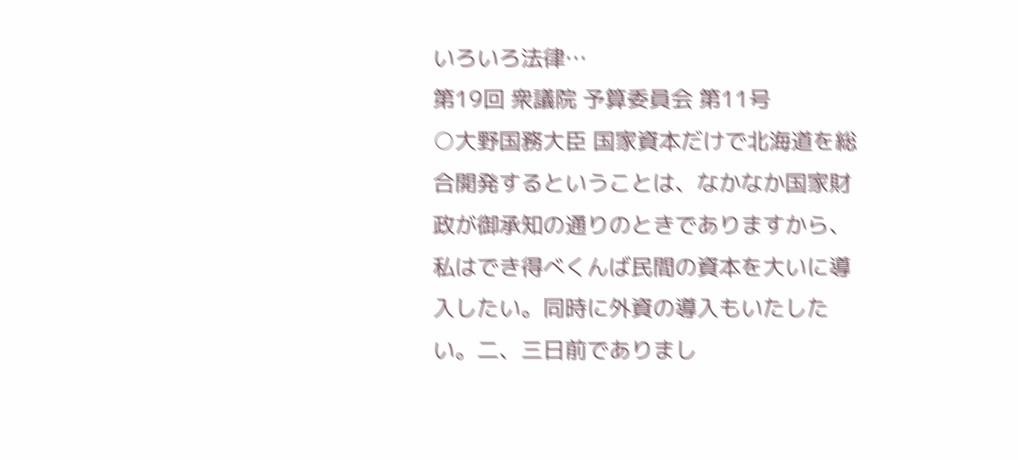いろいろ法律…
第19回 衆議院 予算委員会 第11号
○大野国務大臣 国家資本だけで北海道を総合開発するということは、なかなか国家財政が御承知の通りのときでありますから、私はでき得べくんば民間の資本を大いに導入したい。同時に外資の導入もいたしたい。二、三日前でありまし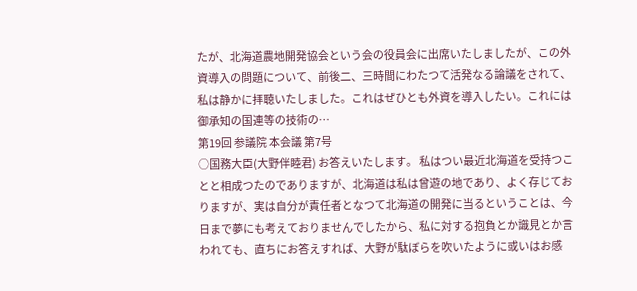たが、北海道農地開発協会という会の役員会に出席いたしましたが、この外資導入の問題について、前後二、三時間にわたつて活発なる論議をされて、私は静かに拝聴いたしました。これはぜひとも外資を導入したい。これには御承知の国連等の技術の…
第19回 参議院 本会議 第7号
○国務大臣(大野伴睦君) お答えいたします。 私はつい最近北海道を受持つことと相成つたのでありますが、北海道は私は曾遊の地であり、よく存じておりますが、実は自分が責任者となつて北海道の開発に当るということは、今日まで夢にも考えておりませんでしたから、私に対する抱負とか識見とか言われても、直ちにお答えすれば、大野が駄ぼらを吹いたように或いはお感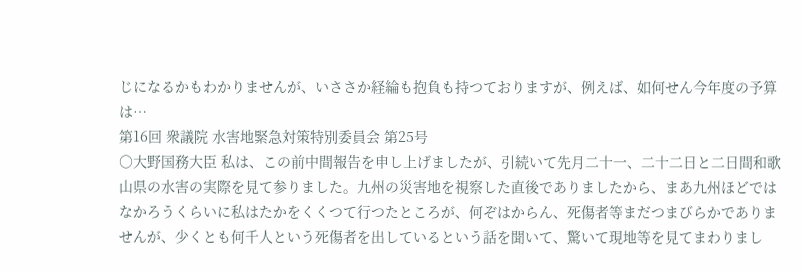じになるかもわかりませんが、いささか経綸も抱負も持つておりますが、例えば、如何せん今年度の予算は…
第16回 衆議院 水害地緊急対策特別委員会 第25号
○大野国務大臣 私は、この前中間報告を申し上げましたが、引続いて先月二十一、二十二日と二日間和歌山県の水害の実際を見て参りました。九州の災害地を視察した直後でありましたから、まあ九州ほどではなかろうくらいに私はたかをくくつて行つたところが、何ぞはからん、死傷者等まだつまびらかでありませんが、少くとも何千人という死傷者を出しているという話を聞いて、驚いて現地等を見てまわりまし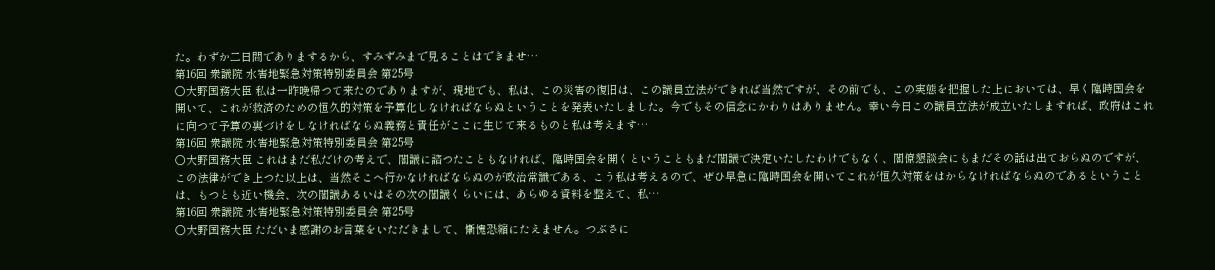た。わずか二日間でありまするから、すみずみまで見ることはできませ…
第16回 衆議院 水害地緊急対策特別委員会 第25号
○大野国務大臣 私は一昨晩帰つて来たのでありますが、現地でも、私は、この災害の復旧は、この議員立法ができれば当然ですが、その前でも、この実態を把握した上においては、早く臨時国会を開いて、これが救済のための恒久的対策を予算化しなければならぬということを発表いたしました。今でもその信念にかわりはありません。幸い今日この議員立法が成立いたしますれば、政府はこれに向つて予算の裏づけをしなければならぬ義務と責任がここに生じて来るものと私は考えます…
第16回 衆議院 水害地緊急対策特別委員会 第25号
○大野国務大臣 これはまだ私だけの考えで、閣議に諮つたこともなければ、臨時国会を開くということもまだ閣議で決定いたしたわけでもなく、閣僚懇談会にもまだその話は出ておらぬのですが、この法律ができ上つた以上は、当然そこへ行かなければならぬのが政治常識である、こう私は考えるので、ぜひ早急に臨時国会を開いてこれが恒久対策をはからなければならぬのであるということは、もつとも近い機会、次の閣議あるいはその次の閣議くらいには、あらゆる資料を整えて、私…
第16回 衆議院 水害地緊急対策特別委員会 第25号
○大野国務大臣 ただいま感謝のお言葉をいただきまして、慚愧恐縮にたえません。つぶさに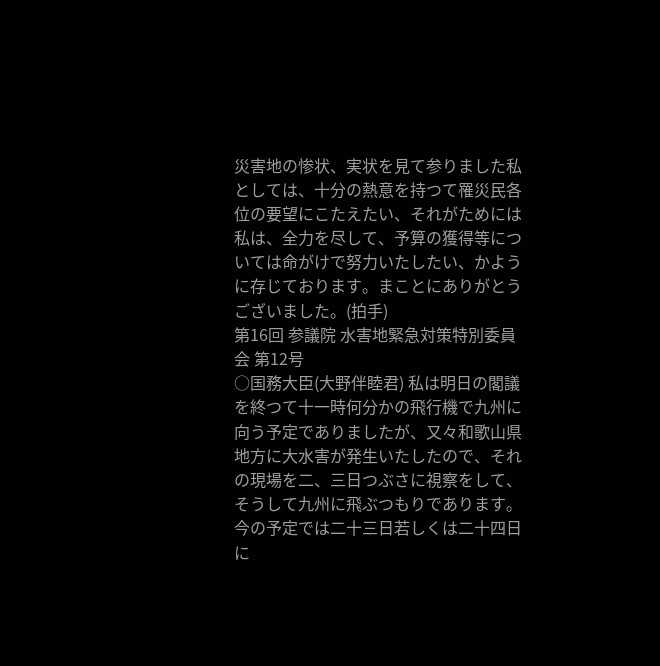災害地の惨状、実状を見て参りました私としては、十分の熱意を持つて罹災民各位の要望にこたえたい、それがためには私は、全力を尽して、予算の獲得等については命がけで努力いたしたい、かように存じております。まことにありがとうございました。(拍手)
第16回 参議院 水害地緊急対策特別委員会 第12号
○国務大臣(大野伴睦君) 私は明日の閣議を終つて十一時何分かの飛行機で九州に向う予定でありましたが、又々和歌山県地方に大水害が発生いたしたので、それの現場を二、三日つぶさに視察をして、そうして九州に飛ぶつもりであります。今の予定では二十三日若しくは二十四日に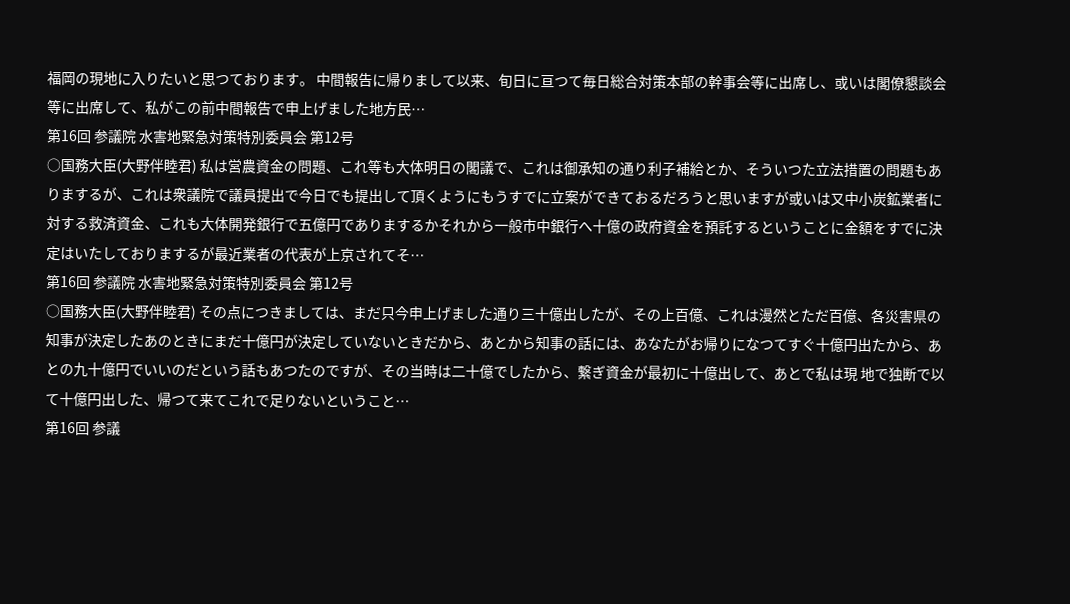福岡の現地に入りたいと思つております。 中間報告に帰りまして以来、旬日に亘つて毎日総合対策本部の幹事会等に出席し、或いは閣僚懇談会等に出席して、私がこの前中間報告で申上げました地方民…
第16回 参議院 水害地緊急対策特別委員会 第12号
○国務大臣(大野伴睦君) 私は営農資金の問題、これ等も大体明日の閣議で、これは御承知の通り利子補給とか、そういつた立法措置の問題もありまするが、これは衆議院で議員提出で今日でも提出して頂くようにもうすでに立案ができておるだろうと思いますが或いは又中小炭鉱業者に対する救済資金、これも大体開発銀行で五億円でありまするかそれから一般市中銀行へ十億の政府資金を預託するということに金額をすでに決定はいたしておりまするが最近業者の代表が上京されてそ…
第16回 参議院 水害地緊急対策特別委員会 第12号
○国務大臣(大野伴睦君) その点につきましては、まだ只今申上げました通り三十億出したが、その上百億、これは漫然とただ百億、各災害県の知事が決定したあのときにまだ十億円が決定していないときだから、あとから知事の話には、あなたがお帰りになつてすぐ十億円出たから、あとの九十億円でいいのだという話もあつたのですが、その当時は二十億でしたから、繋ぎ資金が最初に十億出して、あとで私は現 地で独断で以て十億円出した、帰つて来てこれで足りないということ…
第16回 参議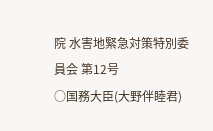院 水害地緊急対策特別委員会 第12号
○国務大臣(大野伴睦君)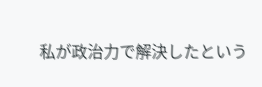私が政治力で解決したという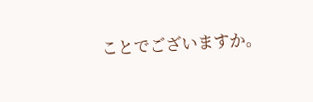ことでございますか。